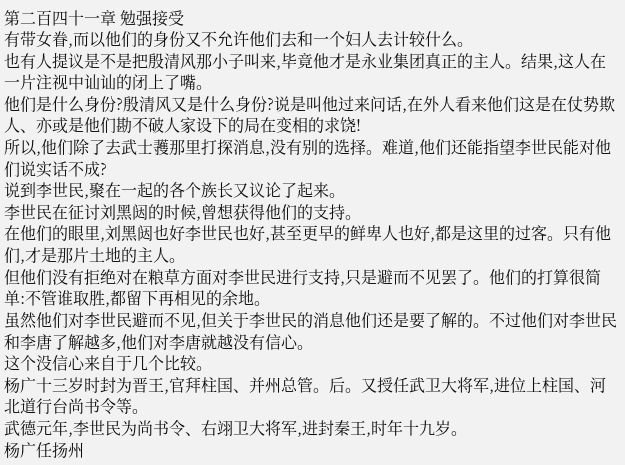第二百四十一章 勉强接受
有带女眷,而以他们的身份又不允许他们去和一个妇人去计较什么。
也有人提议是不是把殷清风那小子叫来,毕竟他才是永业集团真正的主人。结果,这人在一片注视中讪讪的闭上了嘴。
他们是什么身份?殷清风又是什么身份?说是叫他过来问话,在外人看来他们这是在仗势欺人、亦或是他们勘不破人家设下的局在变相的求饶!
所以,他们除了去武士彟那里打探消息,没有别的选择。难道,他们还能指望李世民能对他们说实话不成?
说到李世民,聚在一起的各个族长又议论了起来。
李世民在征讨刘黑闼的时候,曾想获得他们的支持。
在他们的眼里,刘黑闼也好李世民也好,甚至更早的鲜卑人也好,都是这里的过客。只有他们,才是那片土地的主人。
但他们没有拒绝对在粮草方面对李世民进行支持,只是避而不见罢了。他们的打算很简单:不管谁取胜,都留下再相见的余地。
虽然他们对李世民避而不见,但关于李世民的消息他们还是要了解的。不过他们对李世民和李唐了解越多,他们对李唐就越没有信心。
这个没信心来自于几个比较。
杨广十三岁时封为晋王,官拜柱国、并州总管。后。又授任武卫大将军,进位上柱国、河北道行台尚书令等。
武德元年,李世民为尚书令、右翊卫大将军,进封秦王,时年十九岁。
杨广任扬州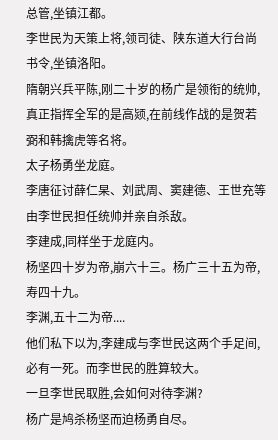总管,坐镇江都。
李世民为天策上将,领司徒、陕东道大行台尚书令,坐镇洛阳。
隋朝兴兵平陈,刚二十岁的杨广是领衔的统帅,真正指挥全军的是高颎,在前线作战的是贺若弼和韩擒虎等名将。
太子杨勇坐龙庭。
李唐征讨薛仁杲、刘武周、窦建德、王世充等由李世民担任统帅并亲自杀敌。
李建成,同样坐于龙庭内。
杨坚四十岁为帝,崩六十三。杨广三十五为帝,寿四十九。
李渊,五十二为帝....
他们私下以为,李建成与李世民这两个手足间,必有一死。而李世民的胜算较大。
一旦李世民取胜,会如何对待李渊?
杨广是鸠杀杨坚而迫杨勇自尽。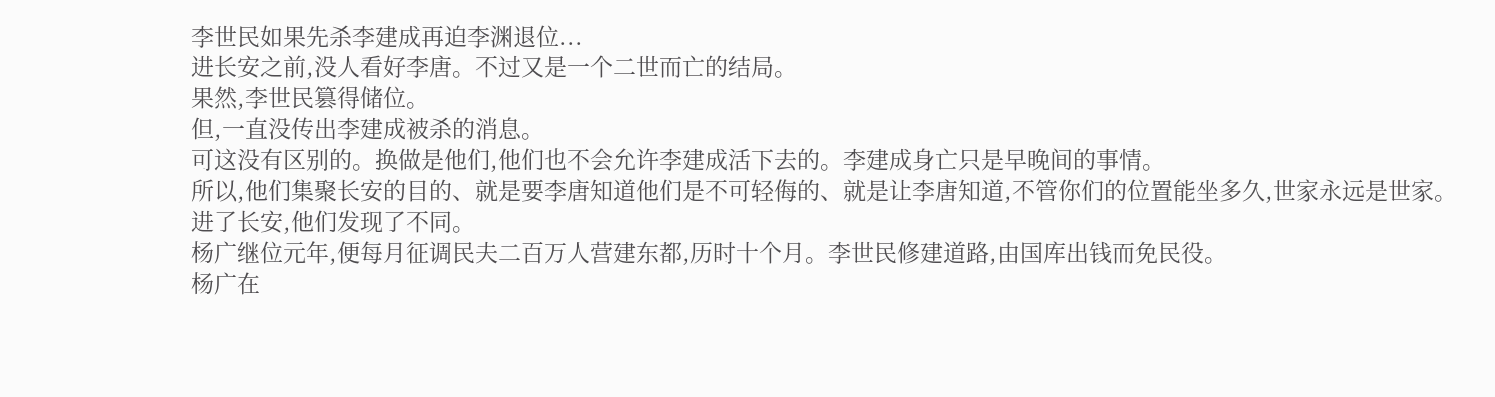李世民如果先杀李建成再迫李渊退位...
进长安之前,没人看好李唐。不过又是一个二世而亡的结局。
果然,李世民篡得储位。
但,一直没传出李建成被杀的消息。
可这没有区别的。换做是他们,他们也不会允许李建成活下去的。李建成身亡只是早晚间的事情。
所以,他们集聚长安的目的、就是要李唐知道他们是不可轻侮的、就是让李唐知道,不管你们的位置能坐多久,世家永远是世家。
进了长安,他们发现了不同。
杨广继位元年,便每月征调民夫二百万人营建东都,历时十个月。李世民修建道路,由国库出钱而免民役。
杨广在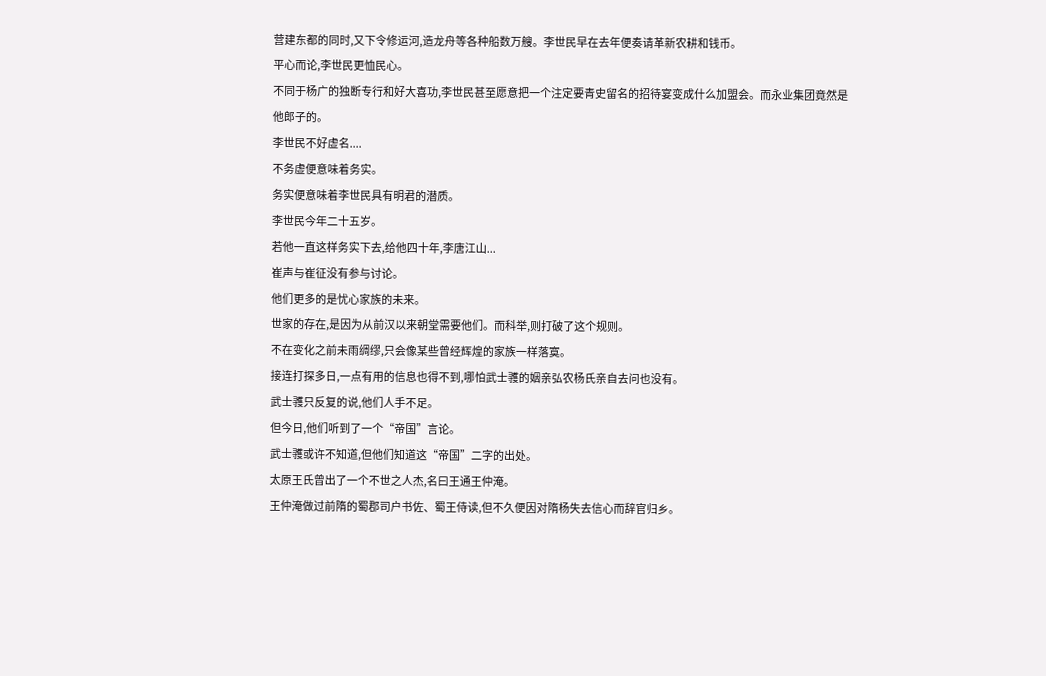营建东都的同时,又下令修运河,造龙舟等各种船数万艘。李世民早在去年便奏请革新农耕和钱币。
平心而论,李世民更恤民心。
不同于杨广的独断专行和好大喜功,李世民甚至愿意把一个注定要青史留名的招待宴变成什么加盟会。而永业集团竟然是他郎子的。
李世民不好虚名....
不务虚便意味着务实。
务实便意味着李世民具有明君的潜质。
李世民今年二十五岁。
若他一直这样务实下去,给他四十年,李唐江山...
崔声与崔征没有参与讨论。
他们更多的是忧心家族的未来。
世家的存在,是因为从前汉以来朝堂需要他们。而科举,则打破了这个规则。
不在变化之前未雨绸缪,只会像某些曾经辉煌的家族一样落寞。
接连打探多日,一点有用的信息也得不到,哪怕武士彟的姻亲弘农杨氏亲自去问也没有。
武士彟只反复的说,他们人手不足。
但今日,他们听到了一个“帝国”言论。
武士彟或许不知道,但他们知道这“帝国”二字的出处。
太原王氏曾出了一个不世之人杰,名曰王通王仲淹。
王仲淹做过前隋的蜀郡司户书佐、蜀王侍读,但不久便因对隋杨失去信心而辞官归乡。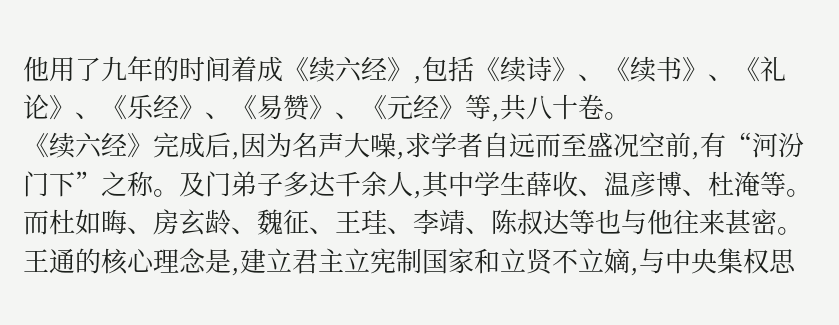他用了九年的时间着成《续六经》,包括《续诗》、《续书》、《礼论》、《乐经》、《易赞》、《元经》等,共八十卷。
《续六经》完成后,因为名声大噪,求学者自远而至盛况空前,有“河汾门下”之称。及门弟子多达千余人,其中学生薛收、温彦博、杜淹等。而杜如晦、房玄龄、魏征、王珪、李靖、陈叔达等也与他往来甚密。
王通的核心理念是,建立君主立宪制国家和立贤不立嫡,与中央集权思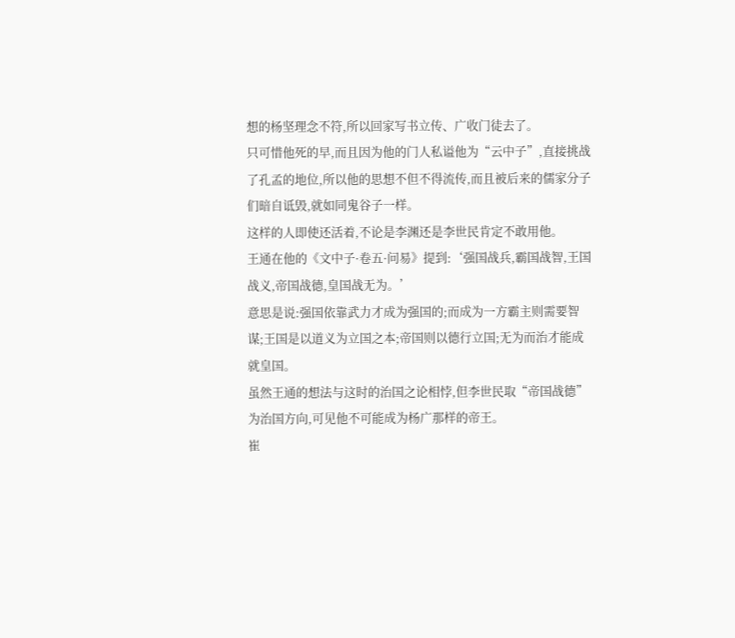想的杨坚理念不符,所以回家写书立传、广收门徒去了。
只可惜他死的早,而且因为他的门人私谥他为“云中子”,直接挑战了孔孟的地位,所以他的思想不但不得流传,而且被后来的儒家分子们暗自诋毁,就如同鬼谷子一样。
这样的人即使还活着,不论是李渊还是李世民肯定不敢用他。
王通在他的《文中子·卷五·问易》提到:‘强国战兵,霸国战智,王国战义,帝国战德,皇国战无为。’
意思是说:强国依靠武力才成为强国的;而成为一方霸主则需要智谋;王国是以道义为立国之本;帝国则以德行立国;无为而治才能成就皇国。
虽然王通的想法与这时的治国之论相悖,但李世民取“帝国战德”为治国方向,可见他不可能成为杨广那样的帝王。
崔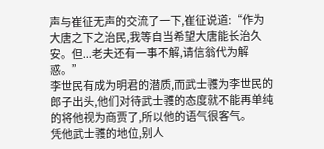声与崔征无声的交流了一下,崔征说道:“作为大唐之下之治民,我等自当希望大唐能长治久安。但...老夫还有一事不解,请信翁代为解惑。”
李世民有成为明君的潜质,而武士彟为李世民的郎子出头,他们对待武士彟的态度就不能再单纯的将他视为商贾了,所以他的语气很客气。
凭他武士彟的地位,别人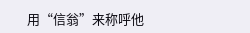用“信翁”来称呼他